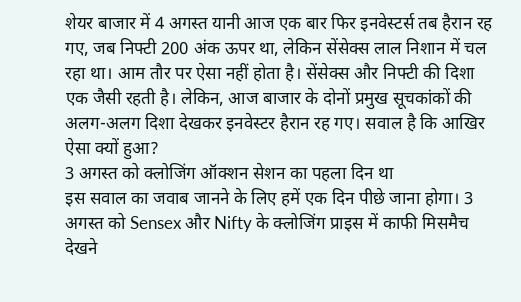शेयर बाजार में 4 अगस्त यानी आज एक बार फिर इनवेस्टर्स तब हैरान रह गए, जब निफ्टी 200 अंक ऊपर था, लेकिन सेंसेक्स लाल निशान में चल रहा था। आम तौर पर ऐसा नहीं होता है। सेंसेक्स और निफ्टी की दिशा एक जैसी रहती है। लेकिन, आज बाजार के दोनों प्रमुख सूचकांकों की अलग-अलग दिशा देखकर इनवेस्टर हैरान रह गए। सवाल है कि आखिर ऐसा क्यों हुआ?
3 अगस्त को क्लोजिंग ऑक्शन सेशन का पहला दिन था
इस सवाल का जवाब जानने के लिए हमें एक दिन पीछे जाना होगा। 3 अगस्त को Sensex और Nifty के क्लोजिंग प्राइस में काफी मिसमैच देखने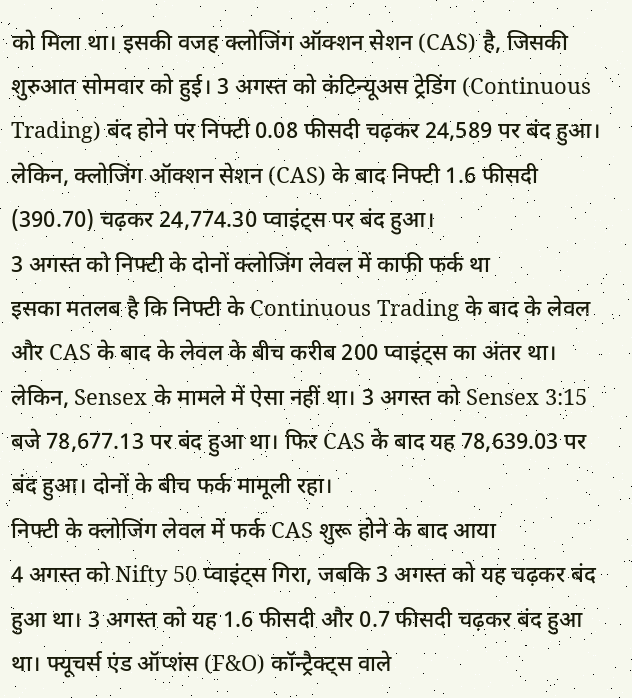को मिला था। इसकी वजह क्लोजिंग ऑक्शन सेशन (CAS) है, जिसकी शुरुआत सोमवार को हुई। 3 अगस्त को कंटिन्यूअस ट्रेडिंग (Continuous Trading) बंद होने पर निफ्टी 0.08 फीसदी चढ़कर 24,589 पर बंद हुआ। लेकिन, क्लोजिंग ऑक्शन सेशन (CAS) के बाद निफ्टी 1.6 फीसदी (390.70) चढ़कर 24,774.30 प्वाइंट्स पर बंद हुआ।
3 अगस्त को निफ्टी के दोनों क्लोजिंग लेवल में काफी फर्क था
इसका मतलब है कि निफ्टी के Continuous Trading के बाद के लेवल और CAS के बाद के लेवल के बीच करीब 200 प्वाइंट्स का अंतर था। लेकिन, Sensex के मामले में ऐसा नहीं था। 3 अगस्त को Sensex 3:15 बजे 78,677.13 पर बंद हुआ था। फिर CAS के बाद यह 78,639.03 पर बंद हुआ। दोनों के बीच फर्क मामूली रहा।
निफ्टी के क्लोजिंग लेवल में फर्क CAS शुरू होने के बाद आया
4 अगस्त को Nifty 50 प्वाइंट्स गिरा, जबकि 3 अगस्त को यह चढ़कर बंद हुआ था। 3 अगस्त को यह 1.6 फीसदी और 0.7 फीसदी चढ़कर बंद हुआ था। फ्यूचर्स एंड ऑप्शंस (F&O) कॉन्ट्रैक्ट्स वाले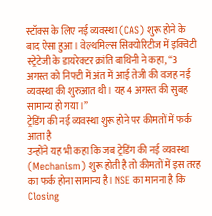स्टॉक्स के लिए नई व्यवस्था (CAS) शुरू होने के बाद ऐसा हुआ। वेल्थमिल्स सिक्योरिटीज में इक्विटी स्ट्रेटेजी के डायरेक्टर क्रांति बाथिनी ने कहा, “3 अगस्त को निफ्टी में अंत में आई तेजी की वजह नई व्यवस्था की शुरुआत थी। यह 4 अगस्त की सुबह सामान्य हो गया।”
ट्रेडिंग की नई व्यवस्था शुरू होने पर कीमतों में फर्क आता है
उन्होंने यह भी कहा कि जब ट्रेडिंग की नई व्यवस्था (Mechanism) शुरू होती है तो कीमतों में इस तरह का फर्क होना सामान्य है। NSE का मानना है कि Closing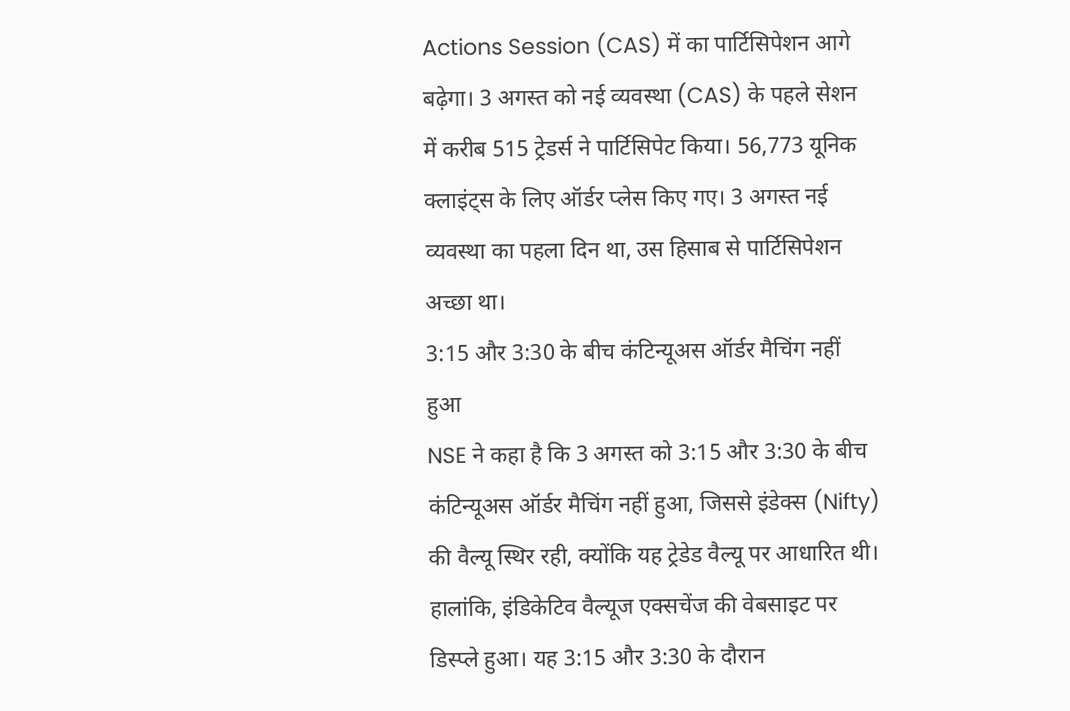Actions Session (CAS) में का पार्टिसिपेशन आगे बढ़ेगा। 3 अगस्त को नई व्यवस्था (CAS) के पहले सेशन में करीब 515 ट्रेडर्स ने पार्टिसिपेट किया। 56,773 यूनिक क्लाइंट्स के लिए ऑर्डर प्लेस किए गए। 3 अगस्त नई व्यवस्था का पहला दिन था, उस हिसाब से पार्टिसिपेशन अच्छा था।
3:15 और 3:30 के बीच कंटिन्यूअस ऑर्डर मैचिंग नहीं हुआ
NSE ने कहा है कि 3 अगस्त को 3:15 और 3:30 के बीच कंटिन्यूअस ऑर्डर मैचिंग नहीं हुआ, जिससे इंडेक्स (Nifty) की वैल्यू स्थिर रही, क्योंकि यह ट्रेडेड वैल्यू पर आधारित थी। हालांकि, इंडिकेटिव वैल्यूज एक्सचेंज की वेबसाइट पर डिस्प्ले हुआ। यह 3:15 और 3:30 के दौरान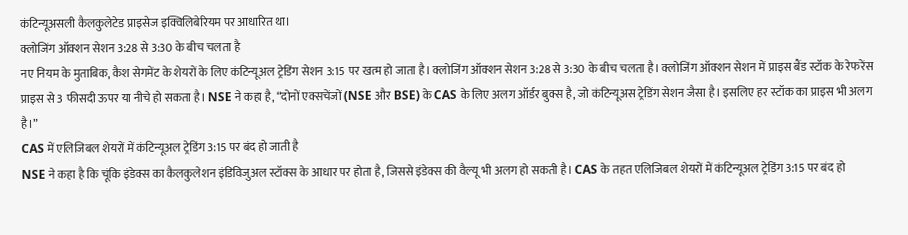कंटिन्यूअसली कैलकुलेटेड प्राइसेज इक्विलिबेरियम पर आधारित था।
क्लोजिंग ऑक्शन सेशन 3:28 से 3:30 के बीच चलता है
नए नियम के मुताबिक, कैश सेगमेंट के शेयरों के लिए कंटिन्यूअल ट्रेडिंग सेशन 3:15 पर खत्म हो जाता है। क्लोजिंग ऑक्शन सेशन 3:28 से 3:30 के बीच चलता है। क्लोजिंग ऑक्शन सेशन में प्राइस बैंड स्टॉक के रेफरेंस प्राइस से 3 फीसदी ऊपर या नीचे हो सकता है। NSE ने कहा है, “दोनों एक्सचेंजों (NSE और BSE) के CAS के लिए अलग ऑर्डर बुक्स है, जो कंटिन्यूअस ट्रेडिंग सेशन जैसा है। इसलिए हर स्टॉक का प्राइस भी अलग है।”
CAS में एलिजिबल शेयरों में कंटिन्यूअल ट्रेडिंग 3:15 पर बंद हो जाती है
NSE ने कहा है कि चूंकि इंडेक्स का कैलकुलेशन इंडिविजुअल स्टॉक्स के आधार पर होता है, जिससे इंडेक्स की वैल्यू भी अलग हो सकती है। CAS के तहत एलिजिबल शेयरों में कंटिन्यूअल ट्रेडिंग 3:15 पर बंद हो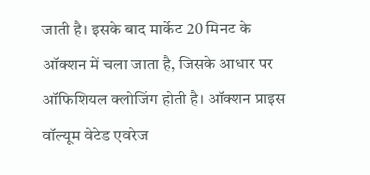जाती है। इसके बाद मार्केट 20 मिनट के ऑक्शन में चला जाता है, जिसके आधार पर ऑफिशियल क्लोजिंग होती है। ऑक्शन प्राइस वॉल्यूम वेटेड एवरेज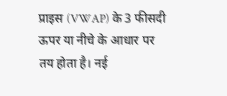प्राइस (VWAP) के 3 फीसदी ऊपर या नीचे के आधार पर तय होता है। नई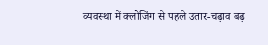व्यवस्था में क्लोजिंग से पहले उतार-चढ़ाव बढ़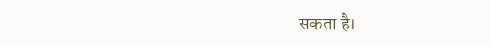सकता है।